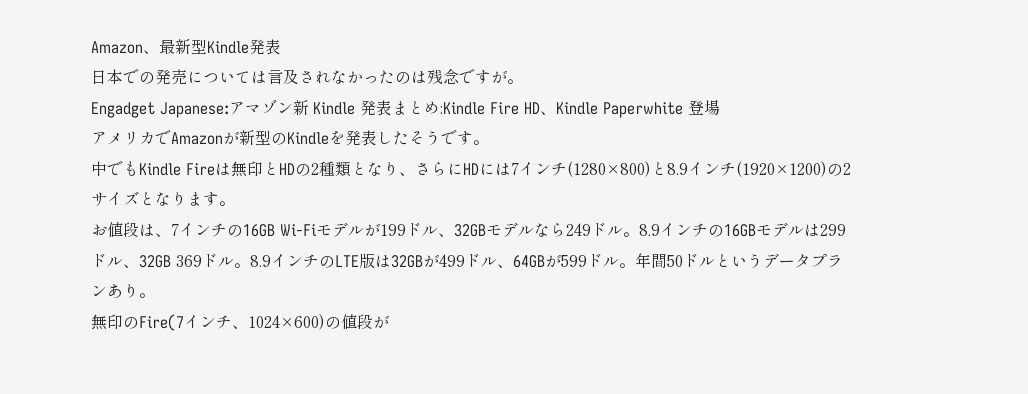Amazon、最新型Kindle発表
日本での発売については言及されなかったのは残念ですが。
Engadget Japanese:アマゾン新 Kindle 発表まとめ:Kindle Fire HD、Kindle Paperwhite 登場
アメリカでAmazonが新型のKindleを発表したそうです。
中でもKindle Fireは無印とHDの2種類となり、さらにHDには7インチ(1280×800)と8.9インチ(1920×1200)の2サイズとなります。
お値段は、7インチの16GB Wi-Fiモデルが199ドル、32GBモデルなら249ドル。8.9インチの16GBモデルは299ドル、32GB 369ドル。8.9インチのLTE版は32GBが499ドル、64GBが599ドル。年間50ドルというデータプランあり。
無印のFire(7インチ、1024×600)の値段が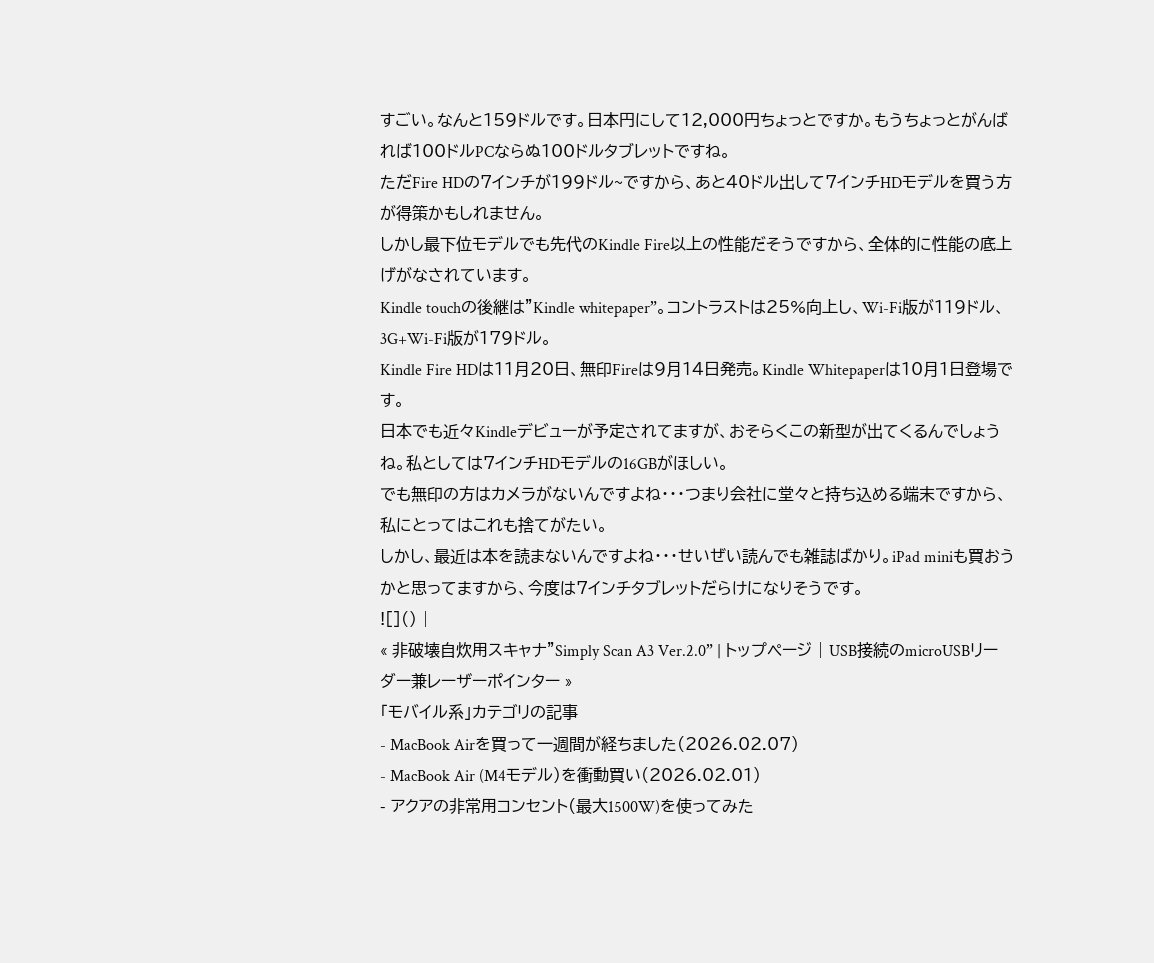すごい。なんと159ドルです。日本円にして12,000円ちょっとですか。もうちょっとがんばれば100ドルPCならぬ100ドルタブレットですね。
ただFire HDの7インチが199ドル~ですから、あと40ドル出して7インチHDモデルを買う方が得策かもしれません。
しかし最下位モデルでも先代のKindle Fire以上の性能だそうですから、全体的に性能の底上げがなされています。
Kindle touchの後継は”Kindle whitepaper”。コントラストは25%向上し、Wi-Fi版が119ドル、3G+Wi-Fi版が179ドル。
Kindle Fire HDは11月20日、無印Fireは9月14日発売。Kindle Whitepaperは10月1日登場です。
日本でも近々Kindleデビューが予定されてますが、おそらくこの新型が出てくるんでしょうね。私としては7インチHDモデルの16GBがほしい。
でも無印の方はカメラがないんですよね・・・つまり会社に堂々と持ち込める端末ですから、私にとってはこれも捨てがたい。
しかし、最近は本を読まないんですよね・・・せいぜい読んでも雑誌ばかり。iPad miniも買おうかと思ってますから、今度は7インチタブレットだらけになりそうです。
![]() |
« 非破壊自炊用スキャナ”Simply Scan A3 Ver.2.0” | トップページ | USB接続のmicroUSBリーダー兼レーザーポインター »
「モバイル系」カテゴリの記事
- MacBook Airを買って一週間が経ちました(2026.02.07)
- MacBook Air (M4モデル)を衝動買い(2026.02.01)
- アクアの非常用コンセント(最大1500W)を使ってみた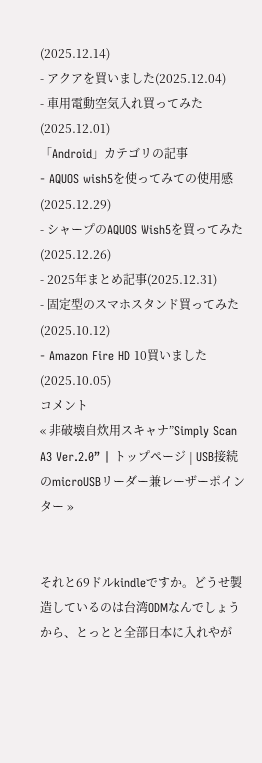(2025.12.14)
- アクアを買いました(2025.12.04)
- 車用電動空気入れ買ってみた(2025.12.01)
「Android」カテゴリの記事
- AQUOS wish5を使ってみての使用感(2025.12.29)
- シャープのAQUOS Wish5を買ってみた(2025.12.26)
- 2025年まとめ記事(2025.12.31)
- 固定型のスマホスタンド買ってみた(2025.10.12)
- Amazon Fire HD 10買いました(2025.10.05)
コメント
« 非破壊自炊用スキャナ”Simply Scan A3 Ver.2.0” | トップページ | USB接続のmicroUSBリーダー兼レーザーポインター »


それと69ドルkindleですか。どうせ製造しているのは台湾ODMなんでしょうから、とっとと全部日本に入れやが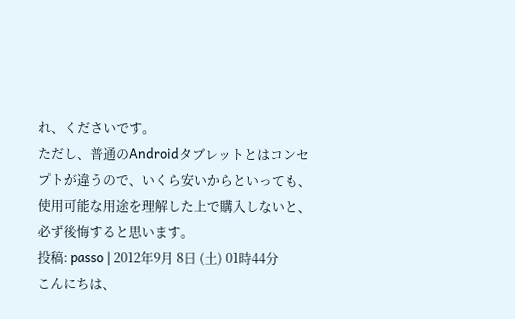れ、くださいです。
ただし、普通のAndroidタブレットとはコンセプトが違うので、いくら安いからといっても、使用可能な用途を理解した上で購入しないと、必ず後悔すると思います。
投稿: passo | 2012年9月 8日 (土) 01時44分
こんにちは、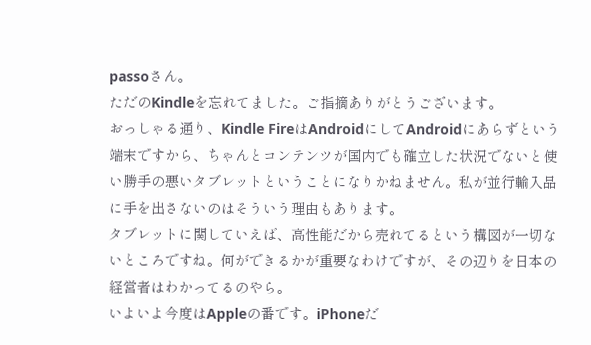passoさん。
ただのKindleを忘れてました。ご指摘ありがとうございます。
おっしゃる通り、Kindle FireはAndroidにしてAndroidにあらずという端末ですから、ちゃんとコンテンツが国内でも確立した状況でないと使い勝手の悪いタブレットということになりかねません。私が並行輸入品に手を出さないのはそういう理由もあります。
タブレットに関していえば、高性能だから売れてるという構図が一切ないところですね。何ができるかが重要なわけですが、その辺りを日本の経営者はわかってるのやら。
いよいよ今度はAppleの番です。iPhoneだ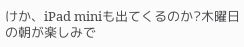けか、iPad miniも出てくるのか?木曜日の朝が楽しみで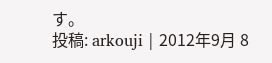す。
投稿: arkouji | 2012年9月 8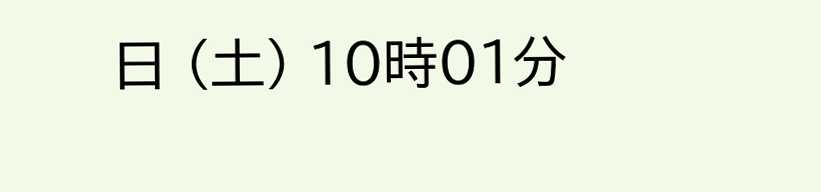日 (土) 10時01分